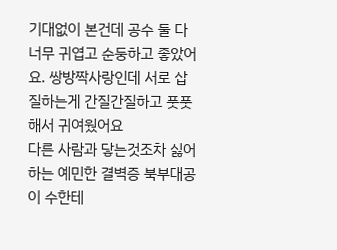기대없이 본건데 공수 둘 다 너무 귀엽고 순둥하고 좋았어요. 쌍방짝사랑인데 서로 삽질하는게 간질간질하고 풋풋해서 귀여웠어요
다른 사람과 닿는것조차 싫어하는 예민한 결벽증 북부대공이 수한테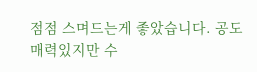점점 스며드는게 좋았습니다. 공도 매력있지만 수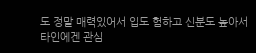도 정말 매력있어서 입도 험하고 신분도 높아서 타인에겐 관심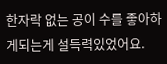한자락 없는 공이 수를 좋아하게되는게 설득력있었어요.